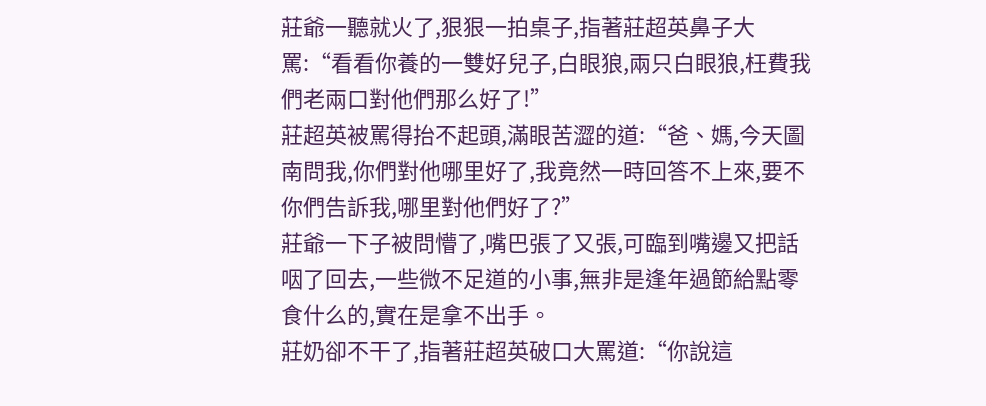莊爺一聽就火了,狠狠一拍桌子,指著莊超英鼻子大罵:“看看你養的一雙好兒子,白眼狼,兩只白眼狼,枉費我們老兩口對他們那么好了!”
莊超英被罵得抬不起頭,滿眼苦澀的道:“爸、媽,今天圖南問我,你們對他哪里好了,我竟然一時回答不上來,要不你們告訴我,哪里對他們好了?”
莊爺一下子被問懵了,嘴巴張了又張,可臨到嘴邊又把話咽了回去,一些微不足道的小事,無非是逢年過節給點零食什么的,實在是拿不出手。
莊奶卻不干了,指著莊超英破口大罵道:“你說這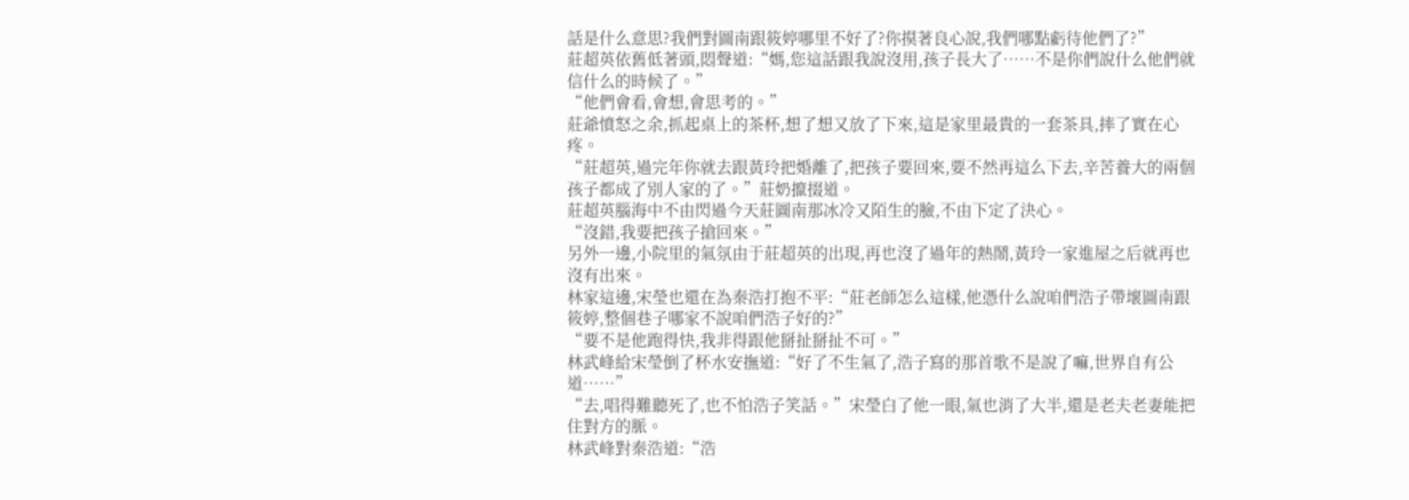話是什么意思?我們對圖南跟筱婷哪里不好了?你摸著良心說,我們哪點虧待他們了?”
莊超英依舊低著頭,悶聲道:“媽,您這話跟我說沒用,孩子長大了……不是你們說什么他們就信什么的時候了。”
“他們會看,會想,會思考的。”
莊爺憤怒之余,抓起桌上的茶杯,想了想又放了下來,這是家里最貴的一套茶具,摔了實在心疼。
“莊超英,過完年你就去跟黃玲把婚離了,把孩子要回來,要不然再這么下去,辛苦養大的兩個孩子都成了別人家的了。”莊奶攛掇道。
莊超英腦海中不由閃過今天莊圖南那冰冷又陌生的臉,不由下定了決心。
“沒錯,我要把孩子搶回來。”
另外一邊,小院里的氣氛由于莊超英的出現,再也沒了過年的熱鬧,黃玲一家進屋之后就再也沒有出來。
林家這邊,宋瑩也還在為秦浩打抱不平:“莊老師怎么這樣,他憑什么說咱們浩子帶壞圖南跟筱婷,整個巷子哪家不說咱們浩子好的?”
“要不是他跑得快,我非得跟他掰扯掰扯不可。”
林武峰給宋瑩倒了杯水安撫道:“好了不生氣了,浩子寫的那首歌不是說了嘛,世界自有公道……”
“去,唱得難聽死了,也不怕浩子笑話。”宋瑩白了他一眼,氣也消了大半,還是老夫老妻能把住對方的脈。
林武峰對秦浩道:“浩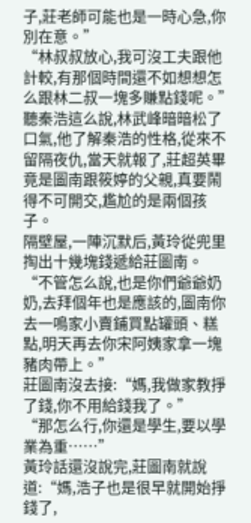子,莊老師可能也是一時心急,你別在意。”
“林叔叔放心,我可沒工夫跟他計較,有那個時間還不如想想怎么跟林二叔一塊多賺點錢呢。”
聽秦浩這么說,林武峰暗暗松了口氣,他了解秦浩的性格,從來不留隔夜仇,當天就報了,莊超英畢竟是圖南跟筱婷的父親,真要鬧得不可開交,尷尬的是兩個孩子。
隔壁屋,一陣沉默后,黃玲從兜里掏出十幾塊錢遞給莊圖南。
“不管怎么說,也是你們爺爺奶奶,去拜個年也是應該的,圖南你去一鳴家小賣鋪買點罐頭、糕點,明天再去你宋阿姨家拿一塊豬肉帶上。”
莊圖南沒去接:“媽,我做家教掙了錢,你不用給錢我了。”
“那怎么行,你還是學生,要以學業為重……”
黃玲話還沒說完,莊圖南就說道:“媽,浩子也是很早就開始掙錢了,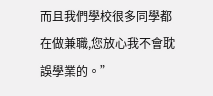而且我們學校很多同學都在做兼職,您放心我不會耽誤學業的。”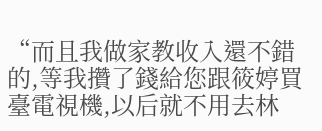“而且我做家教收入還不錯的,等我攢了錢給您跟筱婷買臺電視機,以后就不用去林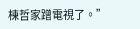棟哲家蹭電視了。”